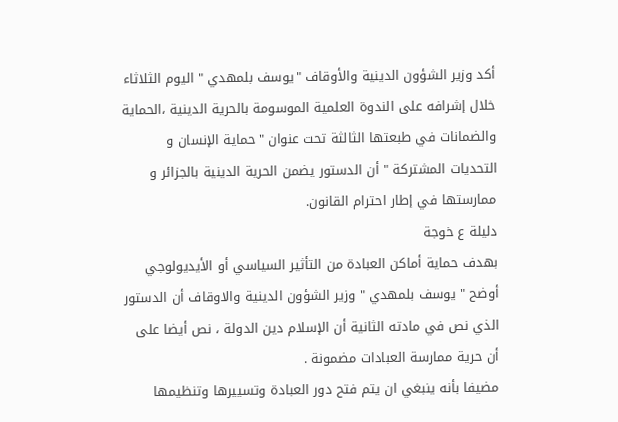أكد وزير الشؤون الدينية والأوقاف "يوسف بلمهدي " اليوم الثلاثاء خلال إشرافه على الندوة العلمية الموسومة بالحرية الدينية ،الحماية والضمانات في طبعتها الثالثة تحت عنوان "حماية الإنسان و التحديات المشتركة " أن الدستور يضمن الحرية الدينية بالجزائر و ممارستها في إطار احترام القانون.
دليلة ع خوجة
بهدف حماية أماكن العبادة من التأثير السياسي أو الأيديولوجي أوضح " يوسف بلمهدي " وزير الشؤون الدينية والاوقاف أن الدستور الذي نص في مادته الثانية أن الإسلام دين الدولة ، نص أيضا على أن حرية ممارسة العبادات مضمونة .
مضيفا بأنه ينبغي ان يتم فتح دور العبادة وتسييرها وتنظيمها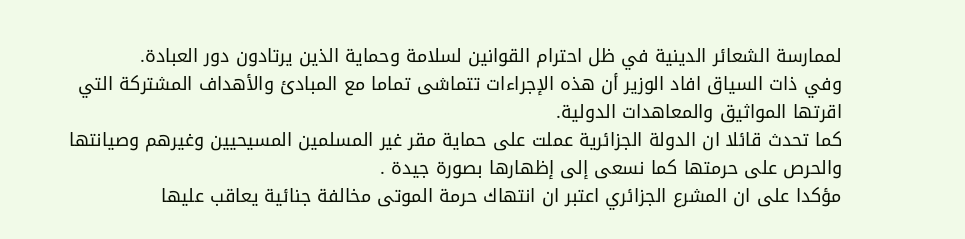لممارسة الشعائر الدينية في ظل احترام القوانين لسلامة وحماية الذين يرتادون دور العبادة.
وفي ذات السياق افاد الوزير أن هذه الإجراءات تتماشى تماما مع المبادئ والأهداف المشتركة التي اقرتها المواثيق والمعاهدات الدولية.
كما تحدث قائلا ان الدولة الجزائرية عملت على حماية مقر غير المسلمين المسيحيين وغيرهم وصيانتها والحرص على حرمتها كما نسعى إلى إظهارها بصورة جيدة .
مؤكدا على ان المشرع الجزائري اعتبر ان انتهاك حرمة الموتى مخالفة جنائية يعاقب عليها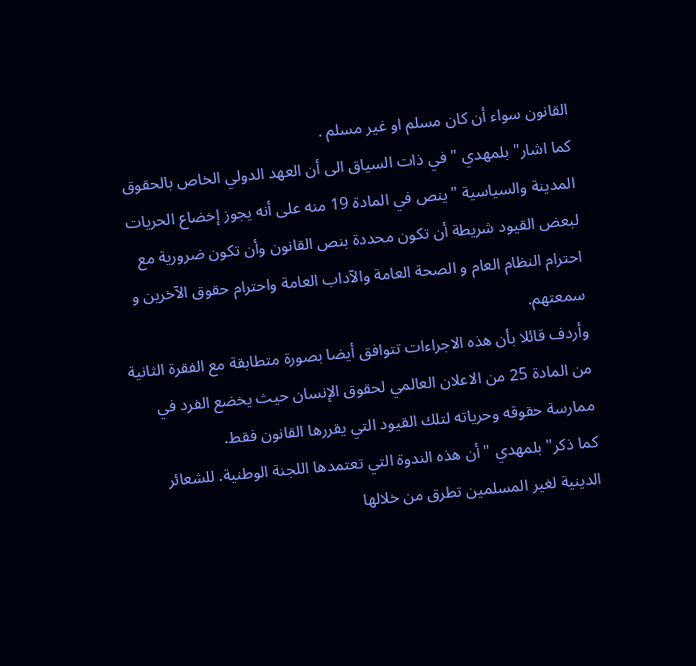القانون سواء أن كان مسلم او غير مسلم .
كما اشار" بلمهدي " في ذات السياق الى أن العهد الدولي الخاص بالحقوق المدينة والسياسية "ينص في المادة 19 منه على أنه يجوز إخضاع الحريات لبعض القيود شريطة أن تكون محددة بنص القانون وأن تكون ضرورية مع احترام النظام العام و الصحة العامة والآداب العامة واحترام حقوق الآخرين و سمعتهم.
وأردف قائلا بأن هذه الاجراءات تتوافق أيضا بصورة متطابقة مع الفقرة الثانية من المادة 25 من الاعلان العالمي لحقوق الإنسان حيث يخضع الفرد في ممارسة حقوقه وحرياته لتلك القيود التي يقررها القانون فقط.
كما ذكر" بلمهدي " أن هذه الندوة التي تعتمدها اللجنة الوطنية. للشعائر الدينية لغير المسلمين تطرق من خلالها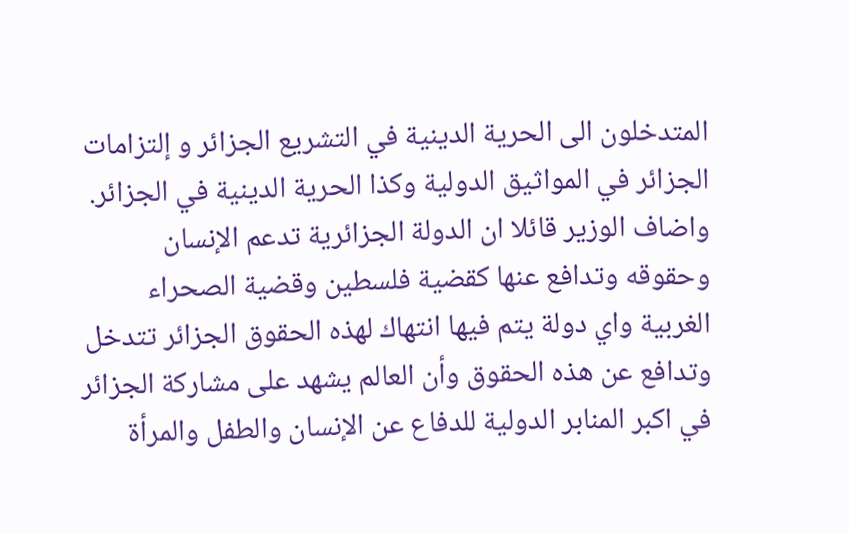المتدخلون الى الحرية الدينية في التشريع الجزائر و إلتزامات الجزائر في المواثيق الدولية وكذا الحرية الدينية في الجزائر.
واضاف الوزير قائلا ان الدولة الجزائرية تدعم الإنسان وحقوقه وتدافع عنها كقضية فلسطين وقضية الصحراء الغربية واي دولة يتم فيها انتهاك لهذه الحقوق الجزائر تتدخل وتدافع عن هذه الحقوق وأن العالم يشهد على مشاركة الجزائر في اكبر المنابر الدولية للدفاع عن الإنسان والطفل والمرأة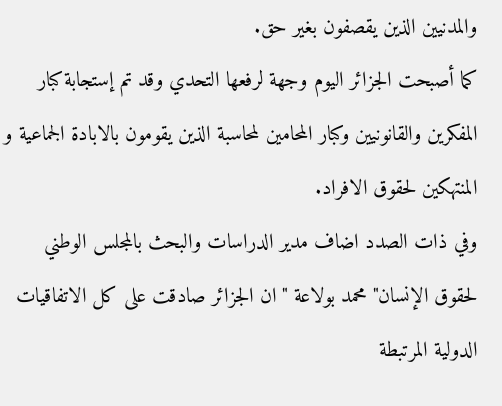والمدنيين الذين يقصفون بغير حق.
كما أصبحت الجزائر اليوم وجهة لرفعها التحدي وقد تم إستجابة كبار المفكرين والقانونيين وكبار المحامين لمحاسبة الذين يقومون بالابادة الجماعية و المنتهكين لحقوق الافراد.
وفي ذات الصدد اضاف مدير الدراسات والبحث بالمجلس الوطني لحقوق الإنسان" محمد بولاعة " ان الجزائر صادقت على كل الاتفاقيات الدولية المرتبطة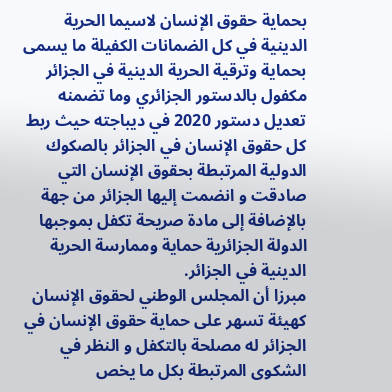بحماية حقوق الإنسان لاسيما الحرية الدينية في كل الضمانات الكفيلة ما يسمى بحماية وترقية الحرية الدينية في الجزائر مكفول بالدستور الجزائري وما تضمنه تعديل دستور 2020 في ديباجته حيث ربط كل حقوق الإنسان في الجزائر بالصكوك الدولية المرتبطة بحقوق الإنسان التي صادقت و انضمت إليها الجزائر من جهة بالإضافة إلى مادة صريحة تكفل بموجبها الدولة الجزائرية حماية وممارسة الحرية الدينية في الجزائر.
مبرزا أن المجلس الوطني لحقوق الإنسان كهيئة تسهر على حماية حقوق الإنسان في الجزائر له مصلحة بالتكفل و النظر في الشكوى المرتبطة بكل ما يخص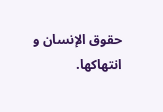حقوق الإنسان و انتهاكها.